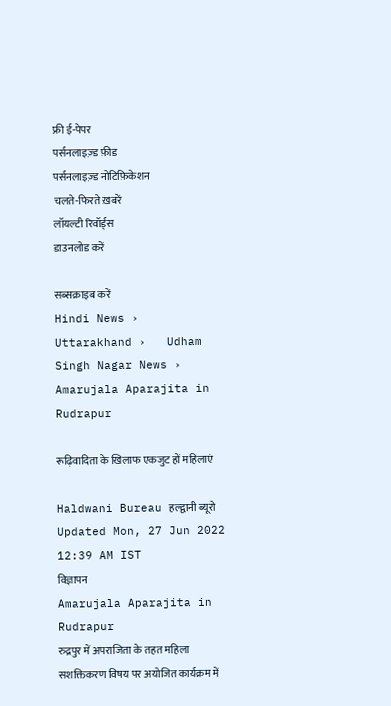फ्री ई-पेपर
पर्सनलाइज़्ड फ़ीड
पर्सनलाइज़्ड नोटिफ़िकेशन
चलते-फिरते ख़बरें
लॉयल्टी रिवॉर्ड्स
डाउनलोड करें

सब्सक्राइब करें
Hindi News ›   Uttarakhand ›   Udham Singh Nagar News ›   Amarujala Aparajita in Rudrapur

रूढ़िवादिता के खिलाफ एकजुट हों महिलाएं

Haldwani Bureau हल्द्वानी ब्यूरो
Updated Mon, 27 Jun 2022 12:39 AM IST
विज्ञापन
Amarujala Aparajita in Rudrapur
रुद्रपुर में अपराजिता के तहत महिला सशक्तिकरण विषय पर अयोजित कार्यक्रम में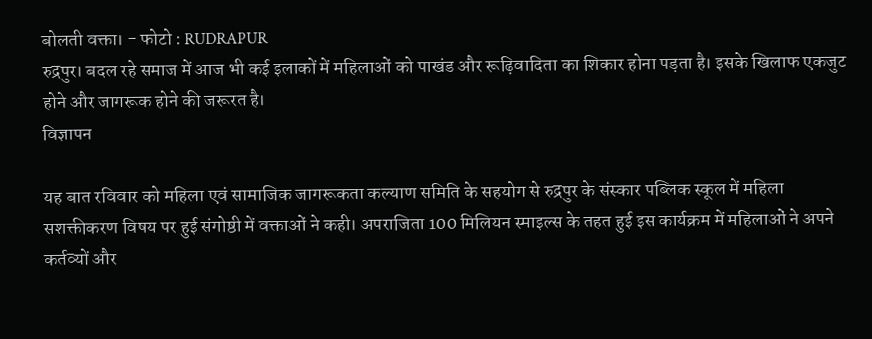बोलती वक्ता। - फोटो : RUDRAPUR
रुद्रपुर। बदल रहे समाज में आज भी कई इलाकों में महिलाओं को पाखंड और रूढ़िवादिता का शिकार होना पड़ता है। इसके खिलाफ एकजुट होने और जागरूक होने की जरूरत है।
विज्ञापन

यह बात रविवार को महिला एवं सामाजिक जागरूकता कल्याण समिति के सहयोग से रुद्रपुर के संस्कार पब्लिक स्कूल में महिला सशक्तीकरण विषय पर हुई संगोष्ठी में वक्ताओं ने कही। अपराजिता 100 मिलियन स्माइल्स के तहत हुई इस कार्यक्रम में महिलाओं ने अपने कर्तव्यों और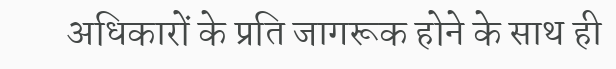अधिकारों के प्रति जागरूक होने के साथ ही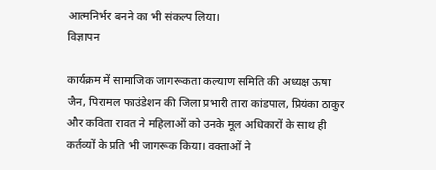आत्मनिर्भर बनने का भी संकल्प लिया।
विज्ञापन

कार्यक्रम में सामाजिक जागरूकता कल्याण समिति की अध्यक्ष ऊषा जैन, पिरामल फाउंडेशन की जिला प्रभारी तारा कांडपाल, प्रियंका ठाकुर और कविता रावत ने महिलाओं को उनके मूल अधिकारों के साथ ही कर्तव्यों के प्रति भी जागरूक किया। वक्ताओं ने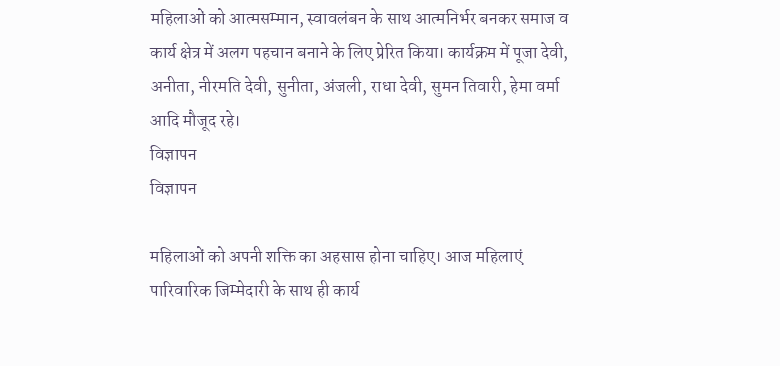महिलाओं को आत्मसम्मान, स्वावलंबन के साथ आत्मनिर्भर बनकर समाज व कार्य क्षेत्र में अलग पहचान बनाने के लिए प्रेरित किया। कार्यक्रम में पूजा देवी, अनीता, नीरमति देवी, सुनीता, अंजली, राधा देवी, सुमन तिवारी, हेमा वर्मा आदि मौजूद रहे।
विज्ञापन
विज्ञापन

महिलाओं को अपनी शक्ति का अहसास होना चाहिए। आज महिलाएं पारिवारिक जिम्मेदारी के साथ ही कार्य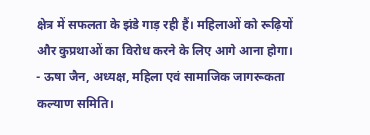क्षेत्र में सफलता के झंडे गाड़ रही हैं। महिलाओं को रूढ़ियों और कुप्रथाओं का विरोध करने के लिए आगे आना होगा। - ऊषा जैन, अध्यक्ष, महिला एवं सामाजिक जागरूकता कल्याण समिति।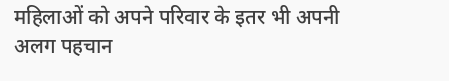महिलाओं को अपने परिवार के इतर भी अपनी अलग पहचान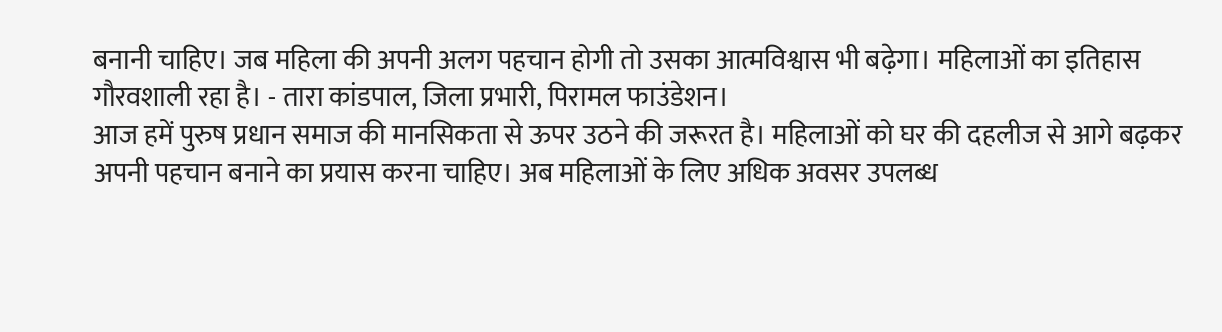बनानी चाहिए। जब महिला की अपनी अलग पहचान होगी तो उसका आत्मविश्वास भी बढ़ेगा। महिलाओं का इतिहास गौरवशाली रहा है। - तारा कांडपाल, जिला प्रभारी, पिरामल फाउंडेशन।
आज हमें पुरुष प्रधान समाज की मानसिकता से ऊपर उठने की जरूरत है। महिलाओं को घर की दहलीज से आगे बढ़कर अपनी पहचान बनाने का प्रयास करना चाहिए। अब महिलाओं के लिए अधिक अवसर उपलब्ध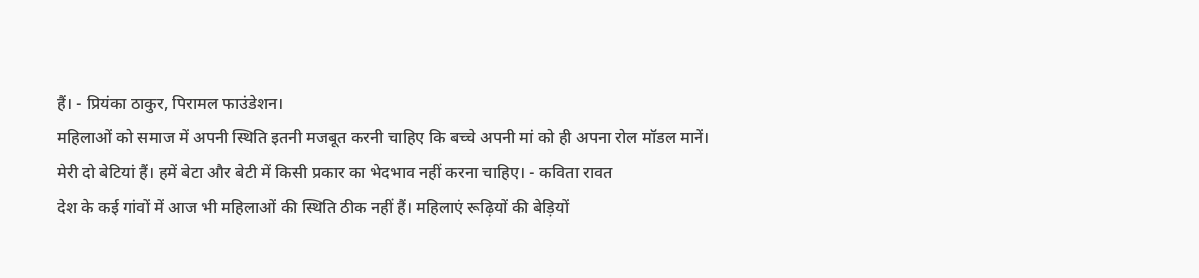हैं। - प्रियंका ठाकुर, पिरामल फाउंडेशन।
महिलाओं को समाज में अपनी स्थिति इतनी मजबूत करनी चाहिए कि बच्चे अपनी मां को ही अपना रोल मॉडल मानें। मेरी दो बेटियां हैं। हमें बेटा और बेटी में किसी प्रकार का भेदभाव नहीं करना चाहिए। - कविता रावत
देश के कई गांवों में आज भी महिलाओं की स्थिति ठीक नहीं हैं। महिलाएं रूढ़ियों की बेड़ियों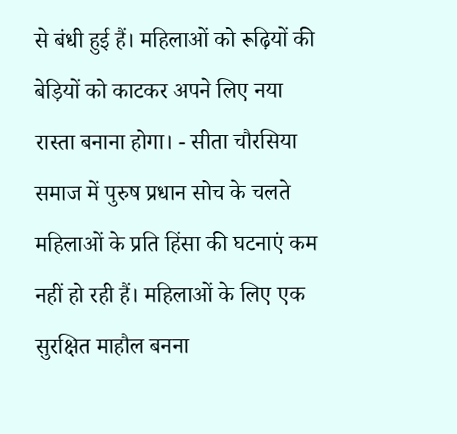से बंधी हुई हैं। महिलाओं को रूढ़ियों की बेड़ियों को काटकर अपने लिए नया रास्ता बनाना होगा। - सीता चौरसिया
समाज में पुरुष प्रधान सोच के चलते महिलाओं के प्रति हिंसा की घटनाएं कम नहीं हो रही हैं। महिलाओं के लिए एक सुरक्षित माहौल बनना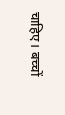चाहिए। बच्चों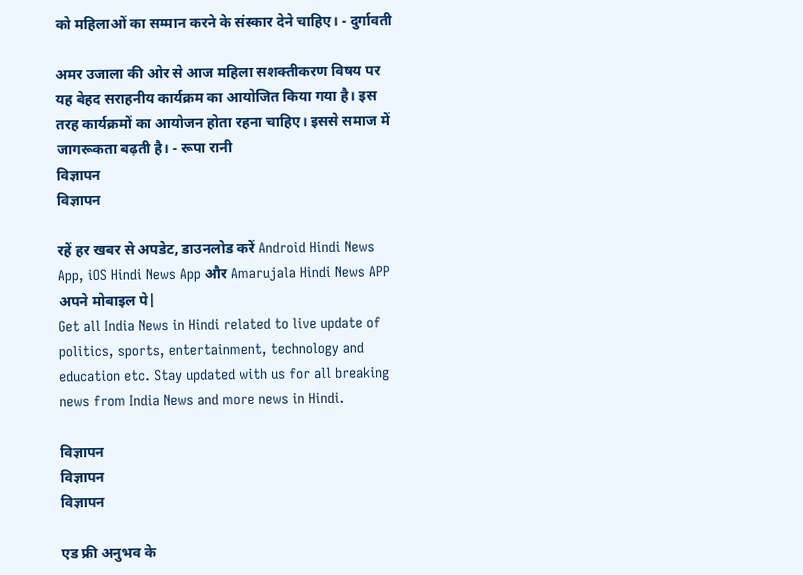को महिलाओं का सम्मान करने के संस्कार देने चाहिए। - दुर्गावती

अमर उजाला की ओर से आज महिला सशक्तीकरण विषय पर यह बेहद सराहनीय कार्यक्रम का आयोजित किया गया है। इस तरह कार्यक्रमों का आयोजन होता रहना चाहिए। इससे समाज में जागरूकता बढ़ती है। - रूपा रानी
विज्ञापन
विज्ञापन

रहें हर खबर से अपडेट, डाउनलोड करें Android Hindi News App, iOS Hindi News App और Amarujala Hindi News APP अपने मोबाइल पे|
Get all India News in Hindi related to live update of politics, sports, entertainment, technology and education etc. Stay updated with us for all breaking news from India News and more news in Hindi.

विज्ञापन
विज्ञापन
विज्ञापन

एड फ्री अनुभव के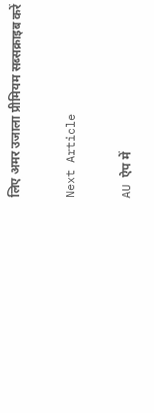लिए अमर उजाला प्रीमियम सब्सक्राइब करें

Next Article

AU ऐप में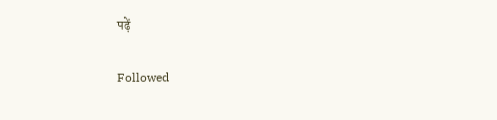पढ़ें

Followed